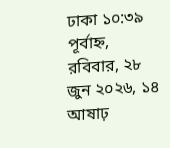ঢাকা ১০:৩৯ পূর্বাহ্ন, রবিবার, ২৮ জুন ২০২৬, ১৪ আষাঢ়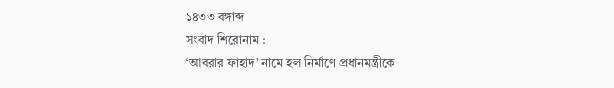১৪৩৩ বঙ্গাব্দ
সংবাদ শিরোনাম :
‘আবরার ফাহাদ’ নামে হল নির্মাণে প্রধানমন্ত্রীকে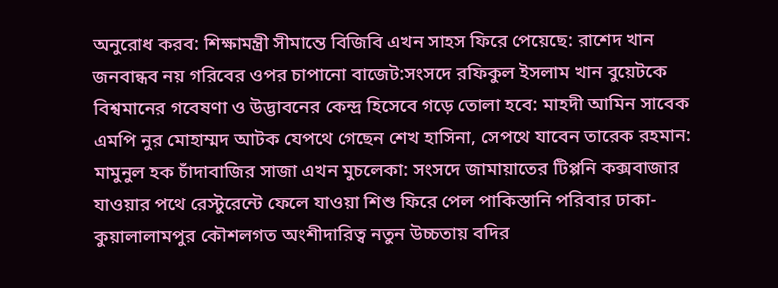অনুরোধ করব: শিক্ষামন্ত্রী সীমান্তে বিজিবি এখন সাহস ফিরে পেয়েছে: রাশেদ খান জনবান্ধব নয় গরিবের ওপর চাপানো বাজেট:সংসদে রফিকুল ইসলাম খান বুয়েটকে বিশ্বমানের গবেষণা ও উদ্ভাবনের কেন্দ্র হিসেবে গড়ে তোলা হবে: মাহদী আমিন সাবেক এমপি নুর মোহাম্মদ আটক যেপথে গেছেন শেখ হাসিনা, সেপথে যাবেন তারেক রহমান: মামুনুল হক চাঁদাবাজির সাজা এখন মুচলেকা: সংসদে জামায়াতের টিপ্পনি কক্সবাজার যাওয়ার পথে রেস্টুরেন্টে ফেলে যাওয়া শিশু ফিরে পেল পাকিস্তানি পরিবার ঢাকা-কুয়ালালামপুর কৌশলগত অংশীদারিত্ব নতুন উচ্চতায় বদির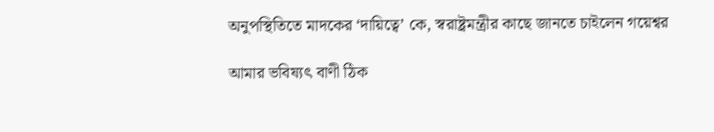অনুপস্থিতিতে মাদকের ‘দায়িত্বে’ কে, স্বরাষ্ট্রমন্ত্রীর কাছে জানতে চাইলেন গয়েশ্বর

আমার ভবিষ্যৎ বাণী ঠিক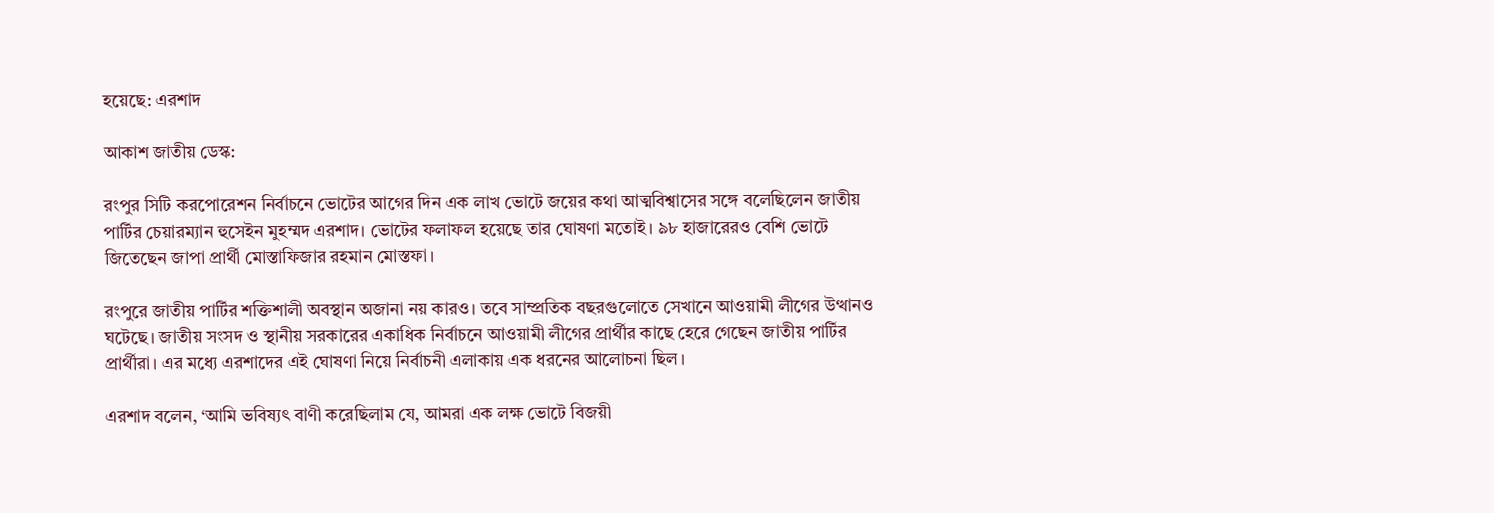হয়েছে: এরশাদ

আকাশ জাতীয় ডেস্ক:

রংপুর সিটি করপোরেশন নির্বাচনে ভোটের আগের দিন এক লাখ ভোটে জয়ের কথা আত্মবিশ্বাসের সঙ্গে বলেছিলেন জাতীয় পার্টির চেয়ারম্যান হুসেইন মুহম্মদ এরশাদ। ভোটের ফলাফল হয়েছে তার ঘোষণা মতোই। ৯৮ হাজারেরও বেশি ভোটে জিতেছেন জাপা প্রার্থী মোস্তাফিজার রহমান মোস্তফা।

রংপুরে জাতীয় পার্টির শক্তিশালী অবস্থান অজানা নয় কারও। তবে সাম্প্রতিক বছরগুলোতে সেখানে আওয়ামী লীগের উত্থানও ঘটেছে। জাতীয় সংসদ ও স্থানীয় সরকারের একাধিক নির্বাচনে আওয়ামী লীগের প্রার্থীর কাছে হেরে গেছেন জাতীয় পার্টির প্রার্থীরা। এর মধ্যে এরশাদের এই ঘোষণা নিয়ে নির্বাচনী এলাকায় এক ধরনের আলোচনা ছিল।

এরশাদ বলেন, ‘আমি ভবিষ্যৎ বাণী করেছিলাম যে, আমরা এক লক্ষ ভোটে বিজয়ী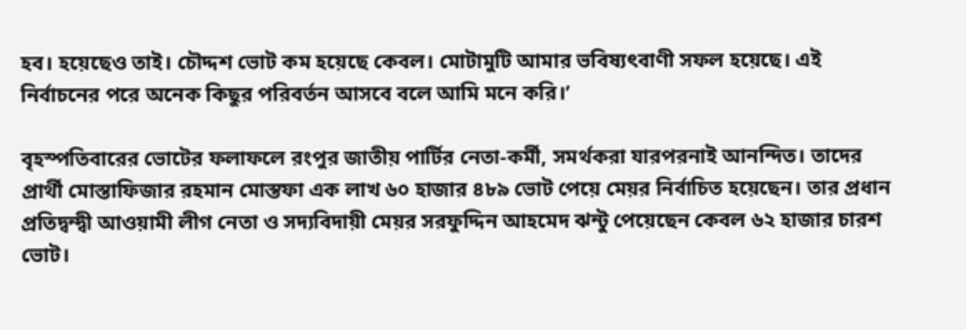হব। হয়েছেও তাই। চৌদ্দশ ভোট কম হয়েছে কেবল। মোটামুটি আমার ভবিষ্যৎবাণী সফল হয়েছে। এই নির্বাচনের পরে অনেক কিছুর পরিবর্তন আসবে বলে আমি মনে করি।’

বৃহস্পতিবারের ভোটের ফলাফলে রংপুর জাতীয় পার্টির নেতা-কর্মী, সমর্থকরা যারপরনাই আনন্দিত। তাদের প্রার্থী মোস্তাফিজার রহমান মোস্তফা এক লাখ ৬০ হাজার ৪৮৯ ভোট পেয়ে মেয়র নির্বাচিত হয়েছেন। তার প্রধান প্রতিদ্বন্দ্বী আওয়ামী লীগ নেতা ও সদ্যবিদায়ী মেয়র সরফুদ্দিন আহমেদ ঝন্টু পেয়েছেন কেবল ৬২ হাজার চারশ ভোট।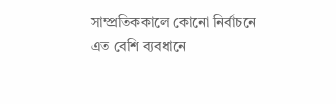সাম্প্রতিককালে কোনো নির্বাচনে এত বেশি ব্যবধানে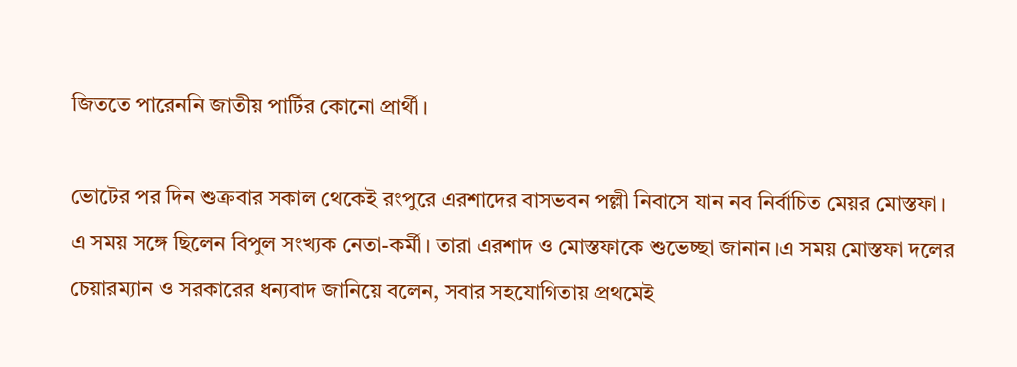জিততে পারেননি জাতীয় পার্টির কোনো প্রার্থী।

ভোটের পর দিন শুক্রবার সকাল থেকেই রংপুরে এরশাদের বাসভবন পল্লী নিবাসে যান নব নির্বাচিত মেয়র মোস্তফা। এ সময় সঙ্গে ছিলেন বিপুল সংখ্যক নেতা-কর্মী। তারা এরশাদ ও মোস্তফাকে শুভেচ্ছা জানান।এ সময় মোস্তফা দলের চেয়ারম্যান ও সরকারের ধন্যবাদ জানিয়ে বলেন, সবার সহযোগিতায় প্রথমেই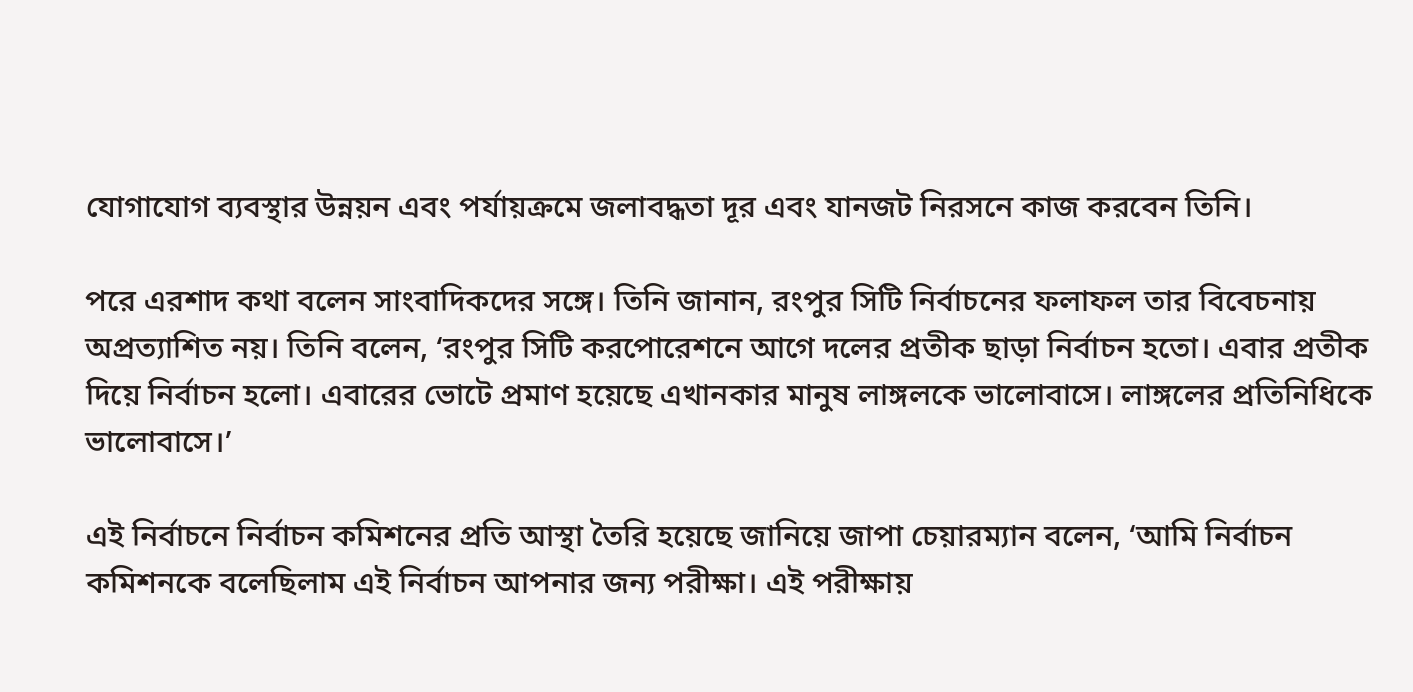যোগাযোগ ব্যবস্থার উন্নয়ন এবং পর্যায়ক্রমে জলাবদ্ধতা দূর এবং যানজট নিরসনে কাজ করবেন তিনি।

পরে এরশাদ কথা বলেন সাংবাদিকদের সঙ্গে। তিনি জানান, রংপুর সিটি নির্বাচনের ফলাফল তার বিবেচনায় অপ্রত্যাশিত নয়। তিনি বলেন, ‘রংপুর সিটি করপোরেশনে আগে দলের প্রতীক ছাড়া নির্বাচন হতো। এবার প্রতীক দিয়ে নির্বাচন হলো। এবারের ভোটে প্রমাণ হয়েছে এখানকার মানুষ লাঙ্গলকে ভালোবাসে। লাঙ্গলের প্রতিনিধিকে ভালোবাসে।’

এই নির্বাচনে নির্বাচন কমিশনের প্রতি আস্থা তৈরি হয়েছে জানিয়ে জাপা চেয়ারম্যান বলেন, ‘আমি নির্বাচন কমিশনকে বলেছিলাম এই নির্বাচন আপনার জন্য পরীক্ষা। এই পরীক্ষায়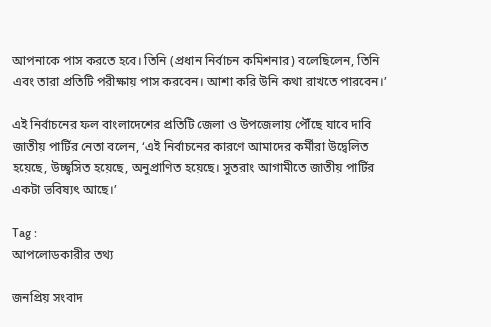আপনাকে পাস করতে হবে। তিনি (প্রধান নির্বাচন কমিশনার) বলেছিলেন, তিনি এবং তারা প্রতিটি পরীক্ষায় পাস করবেন। আশা করি উনি কথা রাখতে পারবেন।’

এই নির্বাচনের ফল বাংলাদেশের প্রতিটি জেলা ও উপজেলায় পৌঁছে যাবে দাবি জাতীয় পার্টির নেতা বলেন, ‘এই নির্বাচনের কারণে আমাদের কর্মীরা উদ্বেলিত হয়েছে, উচ্ছ্বসিত হয়েছে, অনুপ্রাণিত হয়েছে। সুতরাং আগামীতে জাতীয় পার্টির একটা ভবিষ্যৎ আছে।’

Tag :
আপলোডকারীর তথ্য

জনপ্রিয় সংবাদ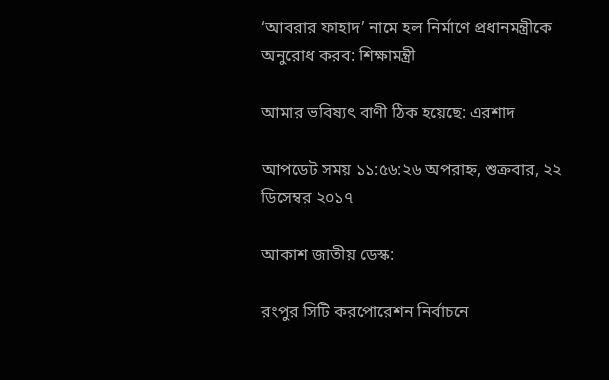‘আবরার ফাহাদ’ নামে হল নির্মাণে প্রধানমন্ত্রীকে অনুরোধ করব: শিক্ষামন্ত্রী

আমার ভবিষ্যৎ বাণী ঠিক হয়েছে: এরশাদ

আপডেট সময় ১১:৫৬:২৬ অপরাহ্ন, শুক্রবার, ২২ ডিসেম্বর ২০১৭

আকাশ জাতীয় ডেস্ক:

রংপুর সিটি করপোরেশন নির্বাচনে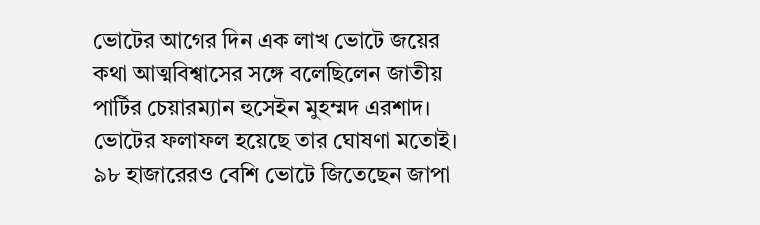ভোটের আগের দিন এক লাখ ভোটে জয়ের কথা আত্মবিশ্বাসের সঙ্গে বলেছিলেন জাতীয় পার্টির চেয়ারম্যান হুসেইন মুহম্মদ এরশাদ। ভোটের ফলাফল হয়েছে তার ঘোষণা মতোই। ৯৮ হাজারেরও বেশি ভোটে জিতেছেন জাপা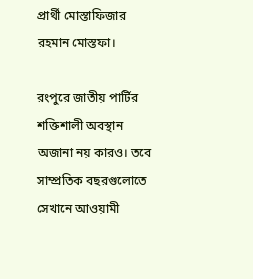প্রার্থী মোস্তাফিজার রহমান মোস্তফা।

রংপুরে জাতীয় পার্টির শক্তিশালী অবস্থান অজানা নয় কারও। তবে সাম্প্রতিক বছরগুলোতে সেখানে আওয়ামী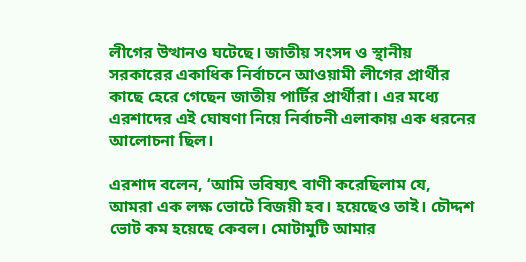লীগের উত্থানও ঘটেছে। জাতীয় সংসদ ও স্থানীয় সরকারের একাধিক নির্বাচনে আওয়ামী লীগের প্রার্থীর কাছে হেরে গেছেন জাতীয় পার্টির প্রার্থীরা। এর মধ্যে এরশাদের এই ঘোষণা নিয়ে নির্বাচনী এলাকায় এক ধরনের আলোচনা ছিল।

এরশাদ বলেন, ‘আমি ভবিষ্যৎ বাণী করেছিলাম যে, আমরা এক লক্ষ ভোটে বিজয়ী হব। হয়েছেও তাই। চৌদ্দশ ভোট কম হয়েছে কেবল। মোটামুটি আমার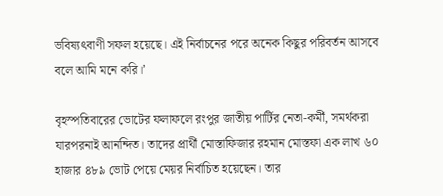ভবিষ্যৎবাণী সফল হয়েছে। এই নির্বাচনের পরে অনেক কিছুর পরিবর্তন আসবে বলে আমি মনে করি।’

বৃহস্পতিবারের ভোটের ফলাফলে রংপুর জাতীয় পার্টির নেতা-কর্মী, সমর্থকরা যারপরনাই আনন্দিত। তাদের প্রার্থী মোস্তাফিজার রহমান মোস্তফা এক লাখ ৬০ হাজার ৪৮৯ ভোট পেয়ে মেয়র নির্বাচিত হয়েছেন। তার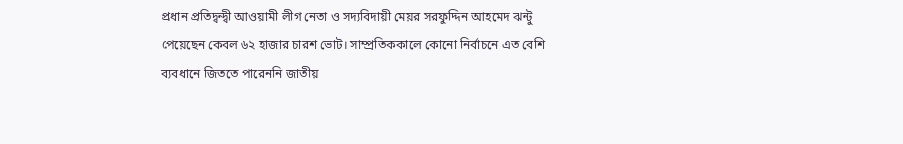প্রধান প্রতিদ্বন্দ্বী আওয়ামী লীগ নেতা ও সদ্যবিদায়ী মেয়র সরফুদ্দিন আহমেদ ঝন্টু পেয়েছেন কেবল ৬২ হাজার চারশ ভোট। সাম্প্রতিককালে কোনো নির্বাচনে এত বেশি ব্যবধানে জিততে পারেননি জাতীয়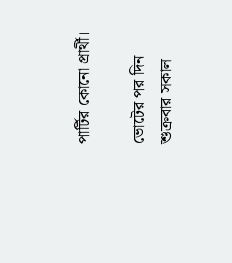পার্টির কোনো প্রার্থী।

ভোটের পর দিন শুক্রবার সকাল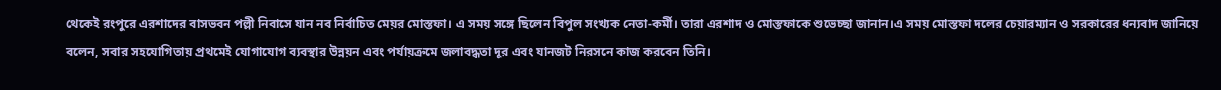থেকেই রংপুরে এরশাদের বাসভবন পল্লী নিবাসে যান নব নির্বাচিত মেয়র মোস্তফা। এ সময় সঙ্গে ছিলেন বিপুল সংখ্যক নেতা-কর্মী। তারা এরশাদ ও মোস্তফাকে শুভেচ্ছা জানান।এ সময় মোস্তফা দলের চেয়ারম্যান ও সরকারের ধন্যবাদ জানিয়ে বলেন, সবার সহযোগিতায় প্রথমেই যোগাযোগ ব্যবস্থার উন্নয়ন এবং পর্যায়ক্রমে জলাবদ্ধতা দূর এবং যানজট নিরসনে কাজ করবেন তিনি।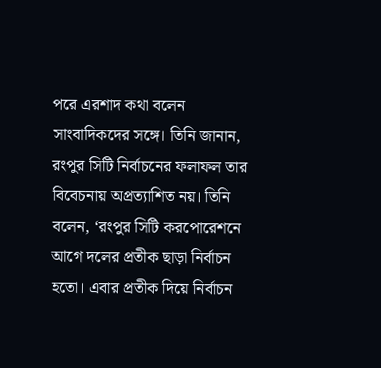পরে এরশাদ কথা বলেন সাংবাদিকদের সঙ্গে। তিনি জানান, রংপুর সিটি নির্বাচনের ফলাফল তার বিবেচনায় অপ্রত্যাশিত নয়। তিনি বলেন, ‘রংপুর সিটি করপোরেশনে আগে দলের প্রতীক ছাড়া নির্বাচন হতো। এবার প্রতীক দিয়ে নির্বাচন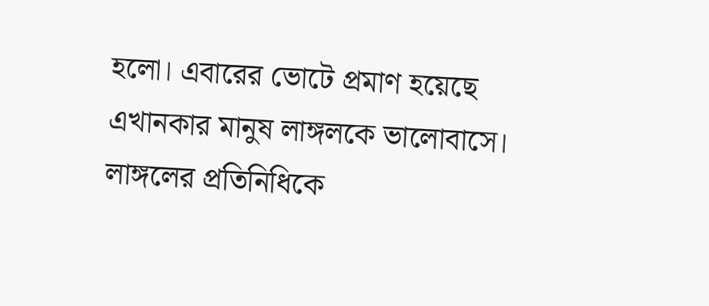হলো। এবারের ভোটে প্রমাণ হয়েছে এখানকার মানুষ লাঙ্গলকে ভালোবাসে। লাঙ্গলের প্রতিনিধিকে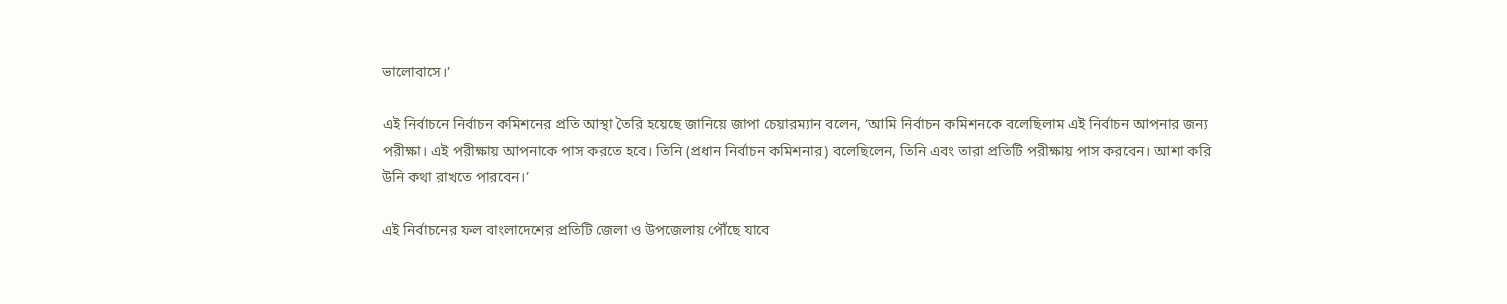ভালোবাসে।’

এই নির্বাচনে নির্বাচন কমিশনের প্রতি আস্থা তৈরি হয়েছে জানিয়ে জাপা চেয়ারম্যান বলেন, ‘আমি নির্বাচন কমিশনকে বলেছিলাম এই নির্বাচন আপনার জন্য পরীক্ষা। এই পরীক্ষায় আপনাকে পাস করতে হবে। তিনি (প্রধান নির্বাচন কমিশনার) বলেছিলেন, তিনি এবং তারা প্রতিটি পরীক্ষায় পাস করবেন। আশা করি উনি কথা রাখতে পারবেন।’

এই নির্বাচনের ফল বাংলাদেশের প্রতিটি জেলা ও উপজেলায় পৌঁছে যাবে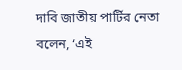দাবি জাতীয় পার্টির নেতা বলেন, ‘এই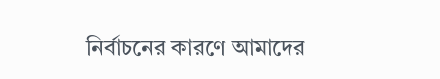নির্বাচনের কারণে আমাদের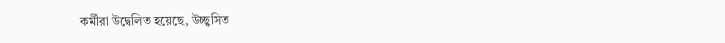কর্মীরা উদ্বেলিত হয়েছে, উচ্ছ্বসিত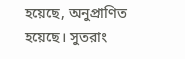হয়েছে, অনুপ্রাণিত হয়েছে। সুতরাং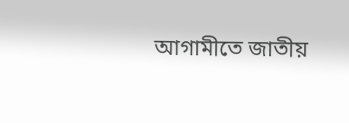আগামীতে জাতীয়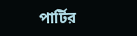পার্টির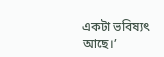একটা ভবিষ্যৎ আছে।’